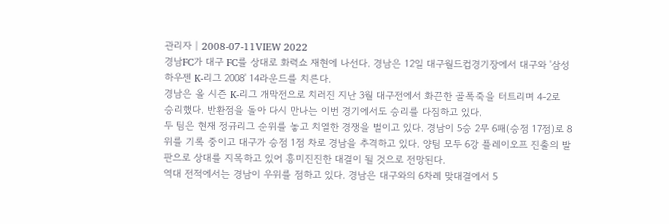관리자 | 2008-07-11VIEW 2022
경남FC가 대구 FC를 상대로 화력쇼 재현에 나선다. 경남은 12일 대구월드컵경기장에서 대구와 '삼성 하우젠 K-리그 2008' 14라운드를 치른다.
경남은 올 시즌 K-리그 개막전으로 치러진 지난 3월 대구전에서 화끈한 골폭죽을 터트리며 4-2로 승리했다. 반환점을 돌아 다시 만나는 이번 경기에서도 승리를 다짐하고 있다.
두 팀은 현재 정규리그 순위를 놓고 치열한 경쟁을 벌이고 있다. 경남이 5승 2무 6패(승점 17점)로 8위를 기록 중이고 대구가 승점 1점 차로 경남을 추격하고 있다. 양팀 모두 6강 플레이오프 진출의 발판으로 상대를 지목하고 있어 흥미진진한 대결이 될 것으로 전망된다.
역대 전적에서는 경남이 우위를 점하고 있다. 경남은 대구와의 6차례 맞대결에서 5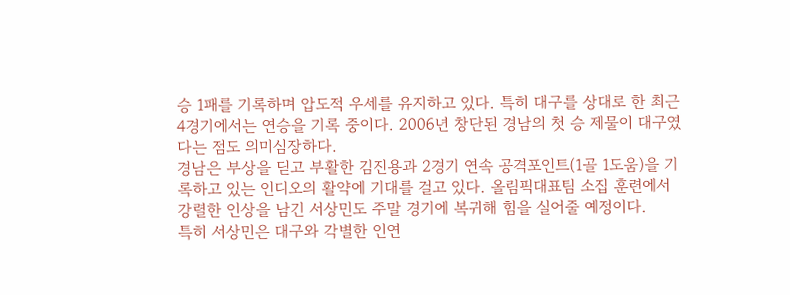승 1패를 기록하며 압도적 우세를 유지하고 있다. 특히 대구를 상대로 한 최근 4경기에서는 연승을 기록 중이다. 2006년 창단된 경남의 첫 승 제물이 대구였다는 점도 의미심장하다.
경남은 부상을 딛고 부활한 김진용과 2경기 연속 공격포인트(1골 1도움)을 기록하고 있는 인디오의 활약에 기대를 걸고 있다. 올림픽대표팀 소집 훈련에서 강렬한 인상을 남긴 서상민도 주말 경기에 복귀해 힘을 실어줄 예정이다.
특히 서상민은 대구와 각별한 인연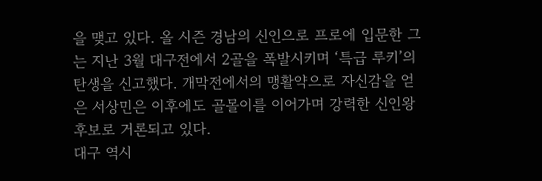을 맺고 있다. 올 시즌 경남의 신인으로 프로에 입문한 그는 지난 3월 대구전에서 2골을 폭발시키며 ‘특급 루키’의 탄생을 신고했다. 개막전에서의 맹활약으로 자신감을 얻은 서상민은 이후에도 골몰이를 이어가며 강력한 신인왕 후보로 거론되고 있다.
대구 역시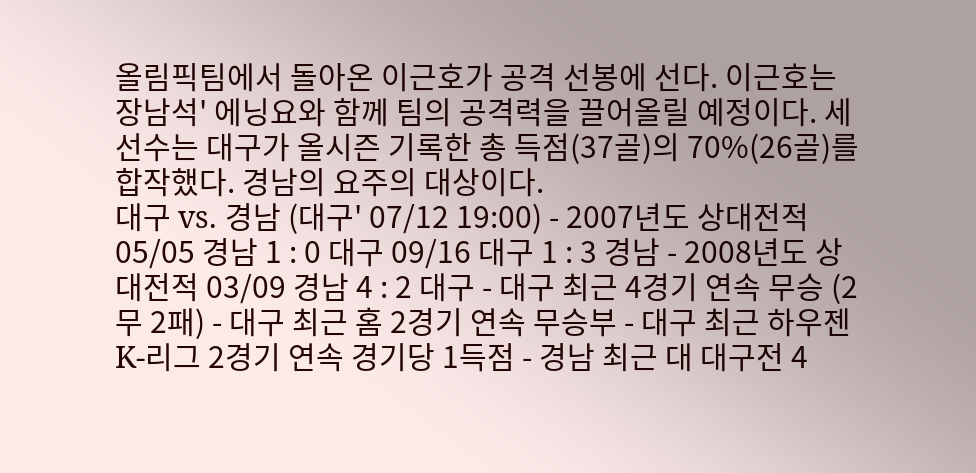올림픽팀에서 돌아온 이근호가 공격 선봉에 선다. 이근호는 장남석' 에닝요와 함께 팀의 공격력을 끌어올릴 예정이다. 세 선수는 대구가 올시즌 기록한 총 득점(37골)의 70%(26골)를 합작했다. 경남의 요주의 대상이다.
대구 vs. 경남 (대구' 07/12 19:00) - 2007년도 상대전적 05/05 경남 1 : 0 대구 09/16 대구 1 : 3 경남 - 2008년도 상대전적 03/09 경남 4 : 2 대구 - 대구 최근 4경기 연속 무승 (2무 2패) - 대구 최근 홈 2경기 연속 무승부 - 대구 최근 하우젠K-리그 2경기 연속 경기당 1득점 - 경남 최근 대 대구전 4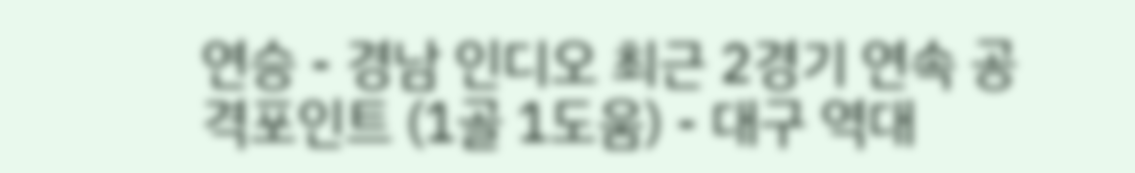연승 - 경남 인디오 최근 2경기 연속 공격포인트 (1골 1도움) - 대구 역대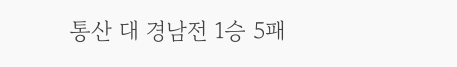통산 대 경남전 1승 5패